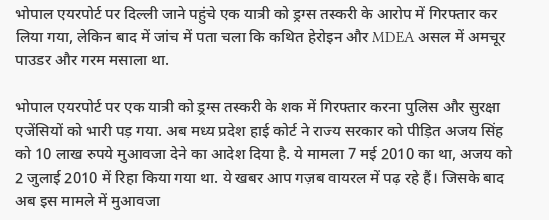भोपाल एयरपोर्ट पर दिल्ली जाने पहुंचे एक यात्री को ड्रग्स तस्करी के आरोप में गिरफ्तार कर लिया गया, लेकिन बाद में जांच में पता चला कि कथित हेरोइन और MDEA असल में अमचूर पाउडर और गरम मसाला था.

भोपाल एयरपोर्ट पर एक यात्री को ड्रग्स तस्करी के शक में गिरफ्तार करना पुलिस और सुरक्षा एजेंसियों को भारी पड़ गया. अब मध्य प्रदेश हाई कोर्ट ने राज्य सरकार को पीड़ित अजय सिंह को 10 लाख रुपये मुआवजा देने का आदेश दिया है. ये मामला 7 मई 2010 का था, अजय को 2 जुलाई 2010 में रिहा किया गया था. ये खबर आप गज़ब वायरल में पढ़ रहे हैं। जिसके बाद अब इस मामले में मुआवजा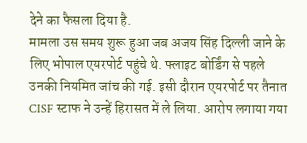देने का फैसला दिया है.
मामला उस समय शुरू हुआ जब अजय सिंह दिल्ली जाने के लिए भोपाल एयरपोर्ट पहुंचे थे. फ्लाइट बोर्डिंग से पहले उनकी नियमित जांच की गई. इसी दौरान एयरपोर्ट पर तैनात CISF स्टाफ ने उन्हें हिरासत में ले लिया. आरोप लगाया गया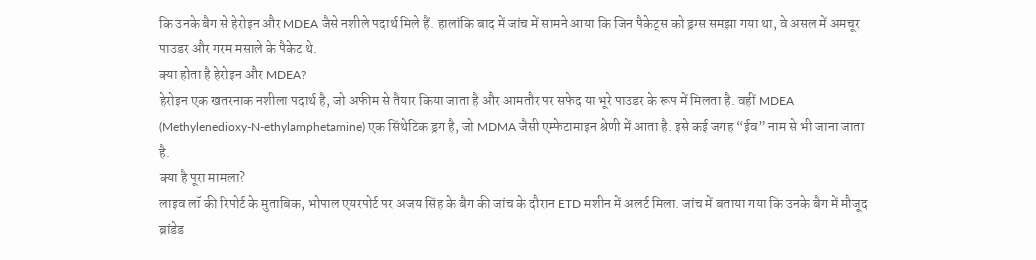कि उनके बैग से हेरोइन और MDEA जैसे नशीले पदार्थ मिले हैं. हालांकि बाद में जांच में सामने आया कि जिन पैकेट्स को ड्रग्स समझा गया था, वे असल में अमचूर पाउडर और गरम मसाले के पैकेट थे.
क्या होता है हेरोइन और MDEA?
हेरोइन एक खतरनाक नशीला पदार्थ है, जो अफीम से तैयार किया जाता है और आमतौर पर सफेद या भूरे पाउडर के रूप में मिलता है. वहीं MDEA (Methylenedioxy-N-ethylamphetamine) एक सिंथेटिक ड्रग है, जो MDMA जैसी एम्फेटामाइन श्रेणी में आता है. इसे कई जगह “ईव” नाम से भी जाना जाता है.
क्या है पूरा मामला?
लाइव लॉ की रिपोर्ट के मुताबिक, भोपाल एयरपोर्ट पर अजय सिंह के बैग की जांच के दौरान ETD मशीन में अलर्ट मिला. जांच में बताया गया कि उनके बैग में मौजूद ब्रांडेड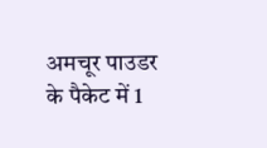अमचूर पाउडर के पैकेट में 1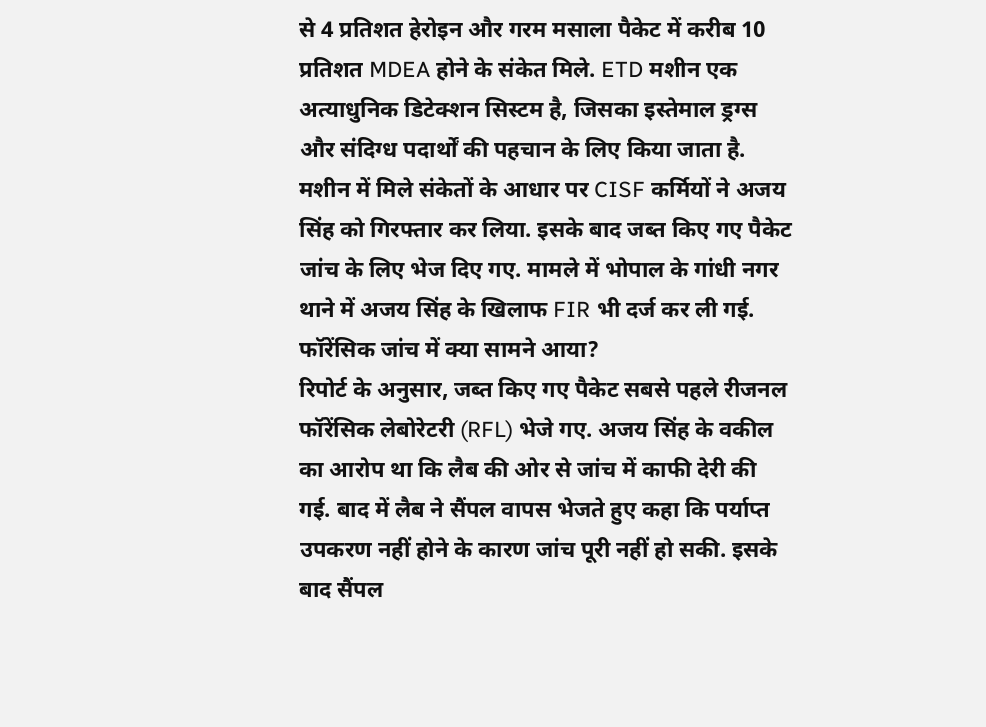से 4 प्रतिशत हेरोइन और गरम मसाला पैकेट में करीब 10 प्रतिशत MDEA होने के संकेत मिले. ETD मशीन एक अत्याधुनिक डिटेक्शन सिस्टम है, जिसका इस्तेमाल ड्रग्स और संदिग्ध पदार्थों की पहचान के लिए किया जाता है.
मशीन में मिले संकेतों के आधार पर CISF कर्मियों ने अजय सिंह को गिरफ्तार कर लिया. इसके बाद जब्त किए गए पैकेट जांच के लिए भेज दिए गए. मामले में भोपाल के गांधी नगर थाने में अजय सिंह के खिलाफ FIR भी दर्ज कर ली गई.
फॉरेंसिक जांच में क्या सामने आया?
रिपोर्ट के अनुसार, जब्त किए गए पैकेट सबसे पहले रीजनल फॉरेंसिक लेबोरेटरी (RFL) भेजे गए. अजय सिंह के वकील का आरोप था कि लैब की ओर से जांच में काफी देरी की गई. बाद में लैब ने सैंपल वापस भेजते हुए कहा कि पर्याप्त उपकरण नहीं होने के कारण जांच पूरी नहीं हो सकी. इसके बाद सैंपल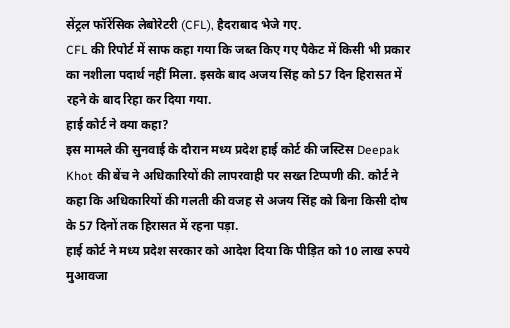सेंट्रल फॉरेंसिक लेबोरेटरी (CFL), हैदराबाद भेजे गए.
CFL की रिपोर्ट में साफ कहा गया कि जब्त किए गए पैकेट में किसी भी प्रकार का नशीला पदार्थ नहीं मिला. इसके बाद अजय सिंह को 57 दिन हिरासत में रहने के बाद रिहा कर दिया गया.
हाई कोर्ट ने क्या कहा?
इस मामले की सुनवाई के दौरान मध्य प्रदेश हाई कोर्ट की जस्टिस Deepak Khot की बेंच ने अधिकारियों की लापरवाही पर सख्त टिप्पणी की. कोर्ट ने कहा कि अधिकारियों की गलती की वजह से अजय सिंह को बिना किसी दोष के 57 दिनों तक हिरासत में रहना पड़ा.
हाई कोर्ट ने मध्य प्रदेश सरकार को आदेश दिया कि पीड़ित को 10 लाख रुपये मुआवजा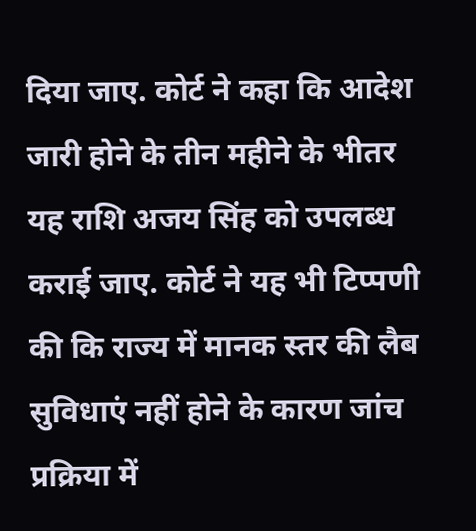दिया जाए. कोर्ट ने कहा कि आदेश जारी होने के तीन महीने के भीतर यह राशि अजय सिंह को उपलब्ध कराई जाए. कोर्ट ने यह भी टिप्पणी की कि राज्य में मानक स्तर की लैब सुविधाएं नहीं होने के कारण जांच प्रक्रिया में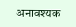अनावश्यक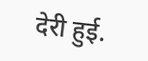देरी हुई.